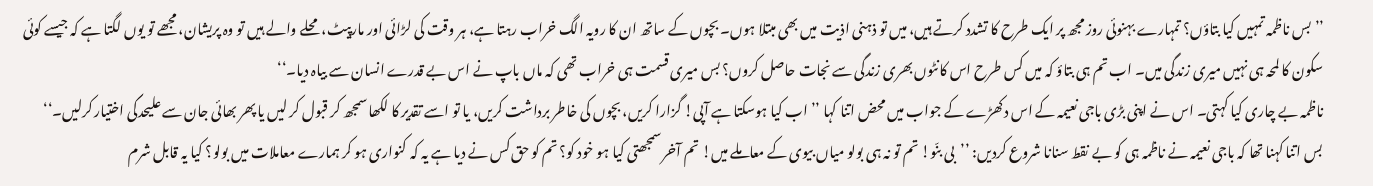’’بس ناظمہ تمہیں کیا بتاؤں؟ تمہارے بہنوئی روز مجھ پر ایک طرح کا تشدد کرتے ہیں، میں تو ذہنی اذیت میں بھی مبتلا ہوں۔ بچوں کے ساتھ ان کا رویہ الگ خراب رہتا ہے، ہر وقت کی لڑائی اور مارپیٹ، محلے والے ہیں تو وہ پریشان، مجھے تو یوں لگتا ہے کہ جیسے کوئی سکون کا لمحہ ہی نہیں میری زندگی میں۔ اب تم ہی بتاؤ کہ میں کس طرح اس کانٹوں بھری زندگی سے نجات حاصل کروں؟ بس میری قسمت ہی خراب تھی کہ ماں باپ نے اس بے قدرے انسان سے بیاہ دیا۔‘‘
ناظمہ بے چاری کیا کہتی۔ اس نے اپنی بڑی باجی نعیمہ کے اس دکھڑے کے جواب میں محض اتنا کہا ’’اب کیا ہوسکتا ہے آپی! گزارا کریں، بچوں کی خاطر برداشت کریں، یا تو اسے تقدیر کا لکھا سمجھ کر قبول کر لیں یا پھر بھائی جان سے علیحدگی اختیار کرلیں۔‘‘
بس اتنا کہنا تھا کہ باجی نعیمہ نے ناظمہ ہی کو بے نقط سنانا شروع کردیں: ’’بی بنّو! تم تو نہ ہی بولو میاں بیوی کے معاملے میں! تم آخر سمجھتی کیا ہو خود کو؟ تم کو حق کس نے دیا ہے یہ کہ کنواری ہو کر ہمارے معاملات میں بولو؟ کیا یہ قابل شرم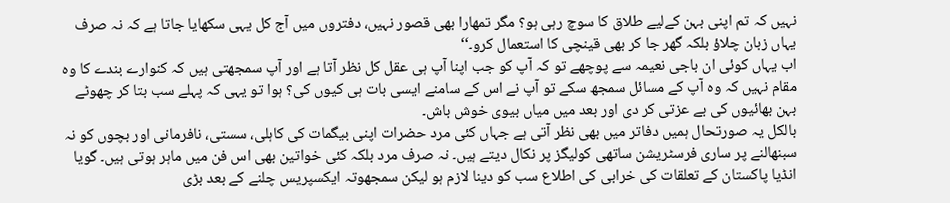نہیں کہ تم اپنی بہن کےلیے طلاق کا سوچ رہی ہو؟ مگر تمھارا بھی قصور نہیں، دفتروں میں آج کل یہی سکھایا جاتا ہے کہ نہ صرف یہاں زبان چلاؤ بلکہ گھر جا کر بھی قینچی کا استعمال کرو۔‘‘
اب یہاں کوئی ان باجی نعیمہ سے پوچھے تو کہ آپ کو جب اپنا آپ ہی عقل کل نظر آتا ہے اور آپ سمجھتی ہیں کہ کنوارے بندے کا وہ مقام نہیں کہ وہ آپ کے مسائل سمجھ سکے تو آپ نے اس کے سامنے ایسی بات ہی کیوں کی؟ ہوا تو یہی کہ پہلے سب بتا کر چھوٹے بہن بھائیوں کی بے عزتی کر دی اور بعد میں میاں بیوی خوش باش۔
بالکل یہ صورتحال ہمیں دفاتر میں بھی نظر آتی ہے جہاں کئی مرد حضرات اپنی بیگمات کی کاہلی، سستی، نافرمانی اور بچوں کو نہ سبنھالنے پر ساری فرسٹریشن ساتھی کولیگز پر نکال دیتے ہیں۔ نہ صرف مرد بلکہ کئی خواتین بھی اس فن میں ماہر ہوتی ہیں۔ گویا انڈیا پاکستان کے تعلقات کی خرابی کی اطلاع سب کو دینا لازم ہو لیکن سمجھوتہ ایکسپریس چلنے کے بعد بڑی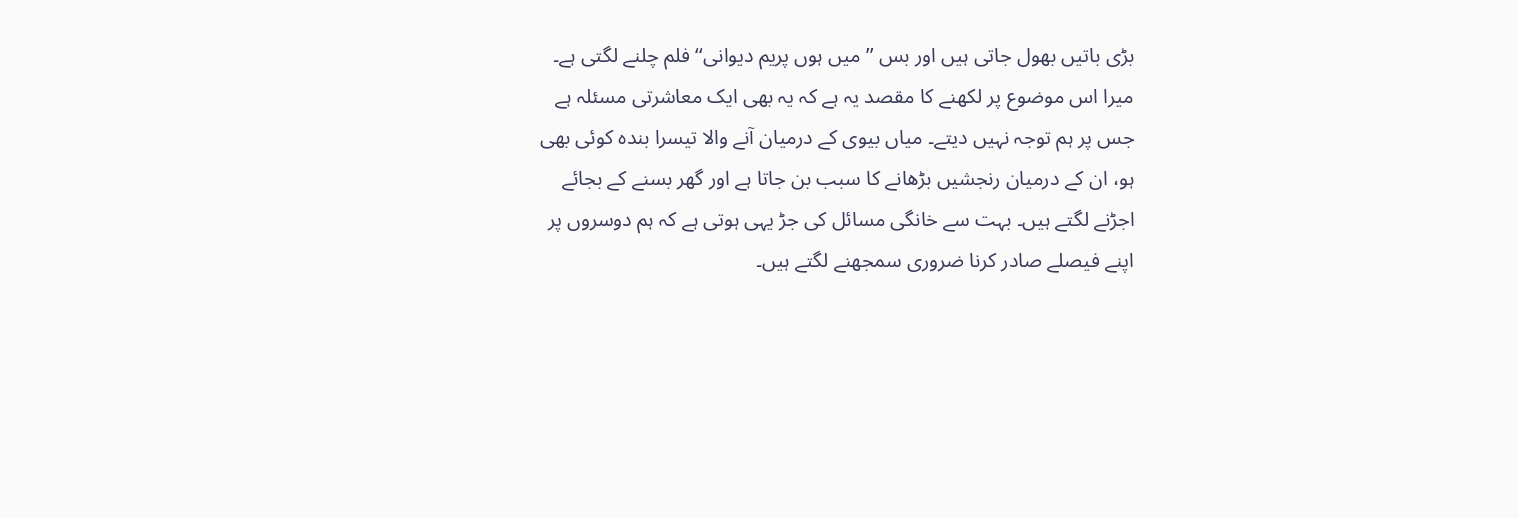بڑی باتیں بھول جاتی ہیں اور بس ’’میں ہوں پریم دیوانی‘‘ فلم چلنے لگتی ہے۔
میرا اس موضوع پر لکھنے کا مقصد یہ ہے کہ یہ بھی ایک معاشرتی مسئلہ ہے جس پر ہم توجہ نہیں دیتے۔ میاں بیوی کے درمیان آنے والا تیسرا بندہ کوئی بھی ہو، ان کے درمیان رنجشیں بڑھانے کا سبب بن جاتا ہے اور گھر بسنے کے بجائے اجڑنے لگتے ہیں۔ بہت سے خانگی مسائل کی جڑ یہی ہوتی ہے کہ ہم دوسروں پر اپنے فیصلے صادر کرنا ضروری سمجھنے لگتے ہیں۔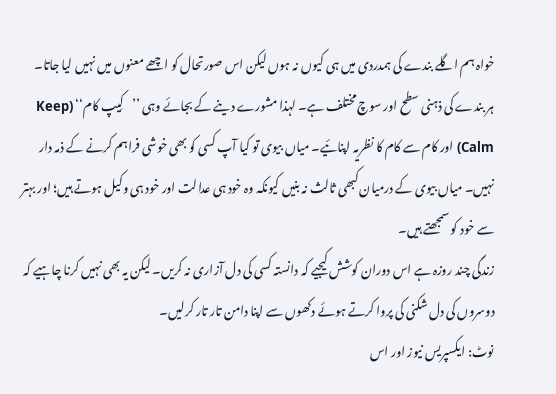خواہ ہم اگلے بندے کی ہمدردی میں ہی کیوں نہ ہوں لیکن اس صورتحال کو اچھے معنوں میں نہیں لیا جاتا۔
ہر بندے کی ذہنی سطح اور سوچ مختلف ہے۔ لہذا مشورے دینے کے بجائے وہی ’’کِیپ کام‘‘ (Keep Calm) اور کام سے کام کا نظریہ اپنائیے۔ میاں بیوی تو کیا آپ کسی کو بھی خوشی فراہم کرنے کے ذمہ دار نہیں۔ میاں بیوی کے درمیان کبھی ثالث نہ بنیں کیونکہ وہ خود ہی عدالت اور خود ہی وکیل ہوتے ہیں؛ اور بہتر سے خود کو سمجھتے ہیں۔
زندگی چند روزہ ہے اس دوران کوشش کیجیے کہ دانستہ کسی کی دل آزاری نہ کریں۔ لیکن یہ بھی نہیں کرنا چاہیے کہ دوسروں کی دل شکنی کی پروا کرتے ہوئے دکھوں سے اپنا دامن تار تار کرلیں۔
نوٹ: ایکسپریس نیوز اور اس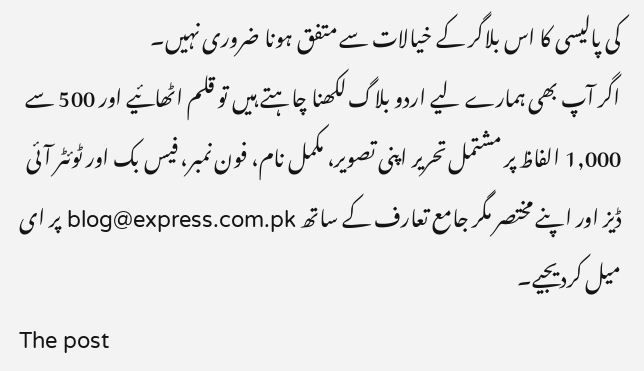کی پالیسی کا اس بلاگر کے خیالات سے متفق ہونا ضروری نہیں۔
اگر آپ بھی ہمارے لیے اردو بلاگ لکھنا چاہتے ہیں تو قلم اٹھائیے اور 500 سے 1,000 الفاظ پر مشتمل تحریر اپنی تصویر، مکمل نام، فون نمبر، فیس بک اور ٹوئٹر آئی ڈیز اور اپنے مختصر مگر جامع تعارف کے ساتھ blog@express.com.pk پر ای میل کردیجیے۔
The post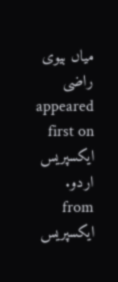میاں بیوی راضی appeared first on ایکسپریس اردو.
from ایکسپریس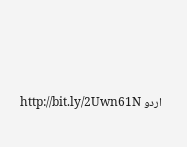اردو http://bit.ly/2Uwn61N